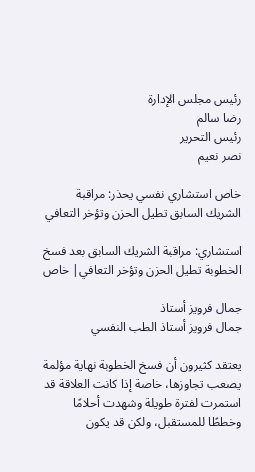رئيس مجلس الإدارة
رضا سالم
رئيس التحرير
نصر نعيم

خاص استشاري نفسي يحذر: مراقبة الشريك السابق تطيل الحزن وتؤخر التعافي

استشاري: مراقبة الشريك السابق بعد فسخ الخطوبة تطيل الحزن وتؤخر التعافي| خاص

جمال فرويز أستاذ
جمال فرويز أستاذ الطب النفسي

يعتقد كثيرون أن فسخ الخطوبة نهاية مؤلمة يصعب تجاوزها، خاصة إذا كانت العلاقة قد استمرت لفترة طويلة وشهدت أحلامًا وخططًا للمستقبل، ولكن قد يكون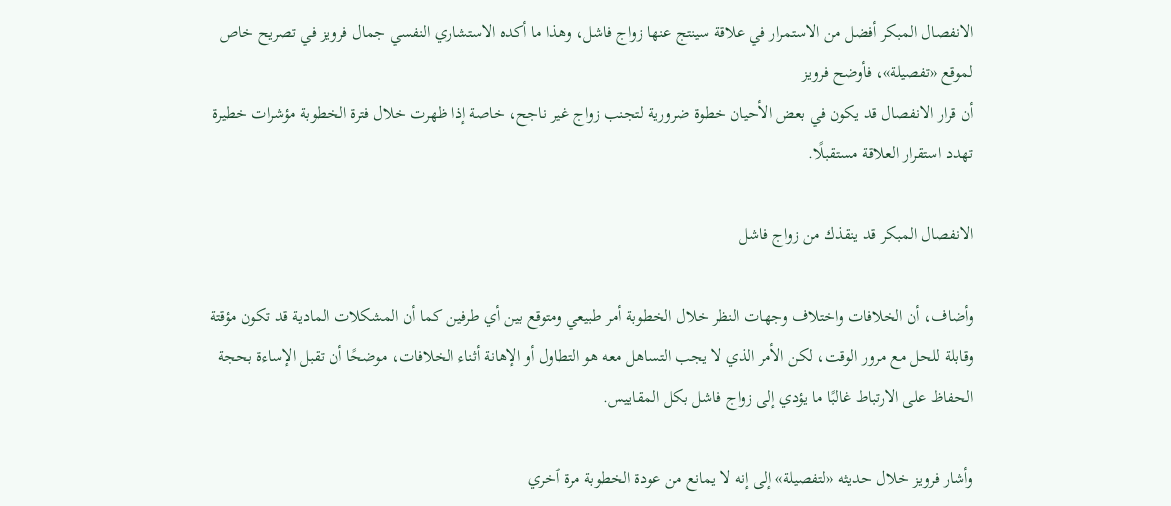الانفصال المبكر أفضل من الاستمرار في علاقة سينتج عنها زواج فاشل، وهذا ما أكده الاستشاري النفسي جمال فرويز في تصريح خاص لموقع «تفصيلة»، فأوضح فرويز
أن قرار الانفصال قد يكون في بعض الأحيان خطوة ضرورية لتجنب زواج غير ناجح، خاصة إذا ظهرت خلال فترة الخطوبة مؤشرات خطيرة تهدد استقرار العلاقة مستقبلًا.

الانفصال المبكر قد ينقذك من زواج فاشل

وأضاف، أن الخلافات واختلاف وجهات النظر خلال الخطوبة أمر طبيعي ومتوقع بين أي طرفين كما أن المشكلات المادية قد تكون مؤقتة وقابلة للحل مع مرور الوقت، لكن الأمر الذي لا يجب التساهل معه هو التطاول أو الإهانة أثناء الخلافات، موضحًا أن تقبل الإساءة بحجة الحفاظ على الارتباط غالبًا ما يؤدي إلى زواج فاشل بكل المقاييس.

وأشار فرويز خلال حديثه «لتفصيلة» إلى إنه لا يمانع من عودة الخطوبة مرة ٱخري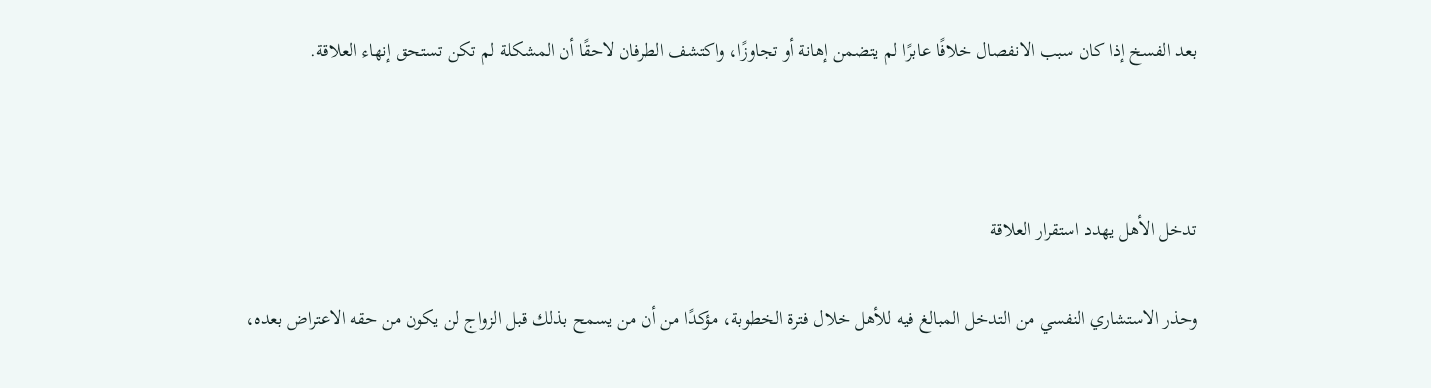بعد الفسخ إذا كان سبب الانفصال خلافًا عابرًا لم يتضمن إهانة أو تجاوزًا، واكتشف الطرفان لاحقًا أن المشكلة لم تكن تستحق إنهاء العلاقة.



تدخل الأهل يهدد استقرار العلاقة

وحذر الاستشاري النفسي من التدخل المبالغ فيه للأهل خلال فترة الخطوبة، مؤكدًا من أن من يسمح بذلك قبل الزواج لن يكون من حقه الاعتراض بعده،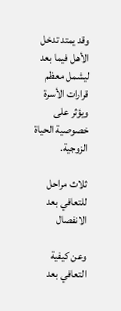وقد يمتد تدخل الأهل فيما بعد ليشمل معظم قرارات الأسرة ويؤثر على خصوصية الحياة الزوجية.

ثلاث مراحل للتعافي بعد الانفصال

وعن كيفية التعافي بعد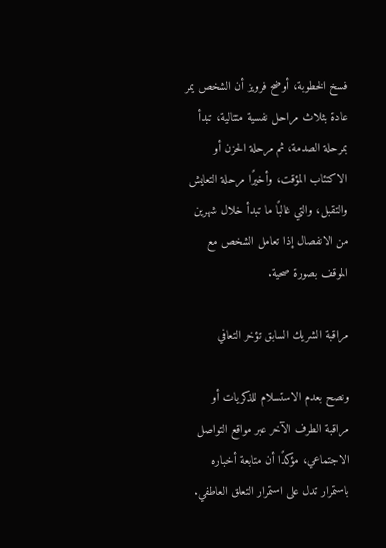فسخ الخطوبة، أوضح فرويز أن الشخص يمر عادة بثلاث مراحل نفسية متتالية، تبدأ بمرحلة الصدمة، ثم مرحلة الحزن أو الاكتئاب المؤقت، وأخيرًا مرحلة التعايش والتقبل، والتي غالبًا ما تبدأ خلال شهرين من الانفصال إذا تعامل الشخص مع الموقف بصورة صحية.

مراقبة الشريك السابق تؤخر التعافي

ونصح بعدم الاستسلام للذكريات أو مراقبة الطرف الآخر عبر مواقع التواصل الاجتماعي، مؤكدًا أن متابعة أخباره باستمرار تدل على استمرار التعلق العاطفي.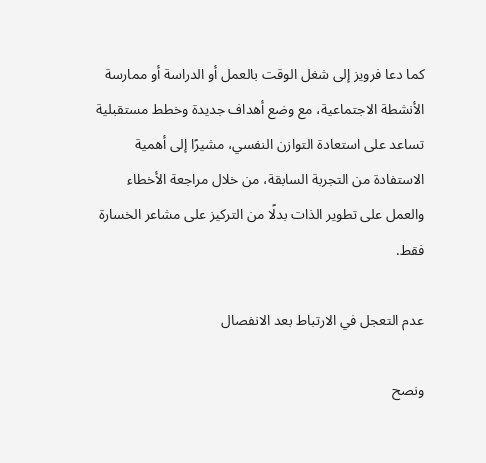كما دعا فرويز إلى شغل الوقت بالعمل أو الدراسة أو ممارسة الأنشطة الاجتماعية، مع وضع أهداف جديدة وخطط مستقبلية تساعد على استعادة التوازن النفسي، مشيرًا إلى أهمية الاستفادة من التجربة السابقة، من خلال مراجعة الأخطاء والعمل على تطوير الذات بدلًا من التركيز على مشاعر الخسارة فقط.

عدم التعجل في الارتباط بعد الانفصال

ونصح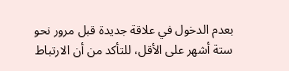بعدم الدخول في علاقة جديدة قبل مرور نحو ستة أشهر على الأقل، للتأكد من أن الارتباط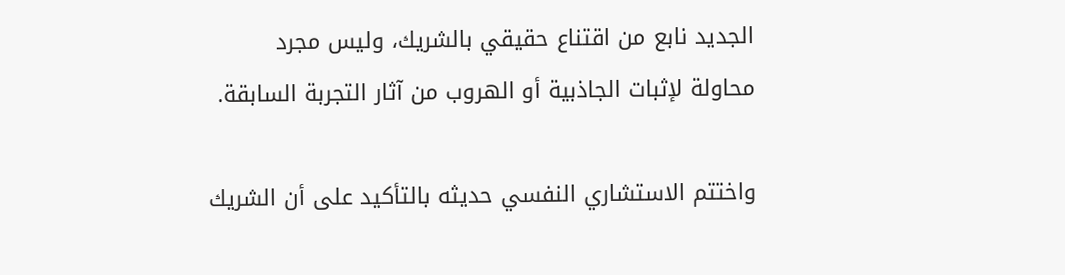الجديد نابع من اقتناع حقيقي بالشريك، وليس مجرد محاولة لإثبات الجاذبية أو الهروب من آثار التجربة السابقة.

واختتم الاستشاري النفسي حديثه بالتأكيد على أن الشريك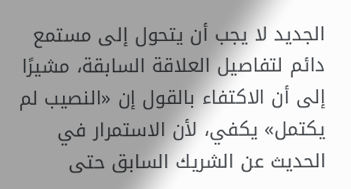الجديد لا يجب أن يتحول إلى مستمع دائم لتفاصيل العلاقة السابقة، مشيرًا إلى أن الاكتفاء بالقول إن «النصيب لم يكتمل» يكفي، لأن الاستمرار في الحديث عن الشريك السابق حتى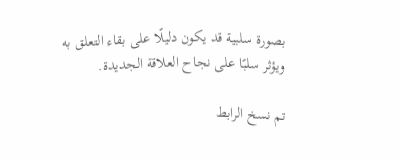بصورة سلبية قد يكون دليلًا على بقاء التعلق به ويؤثر سلبًا على نجاح العلاقة الجديدة.

تم نسخ الرابط